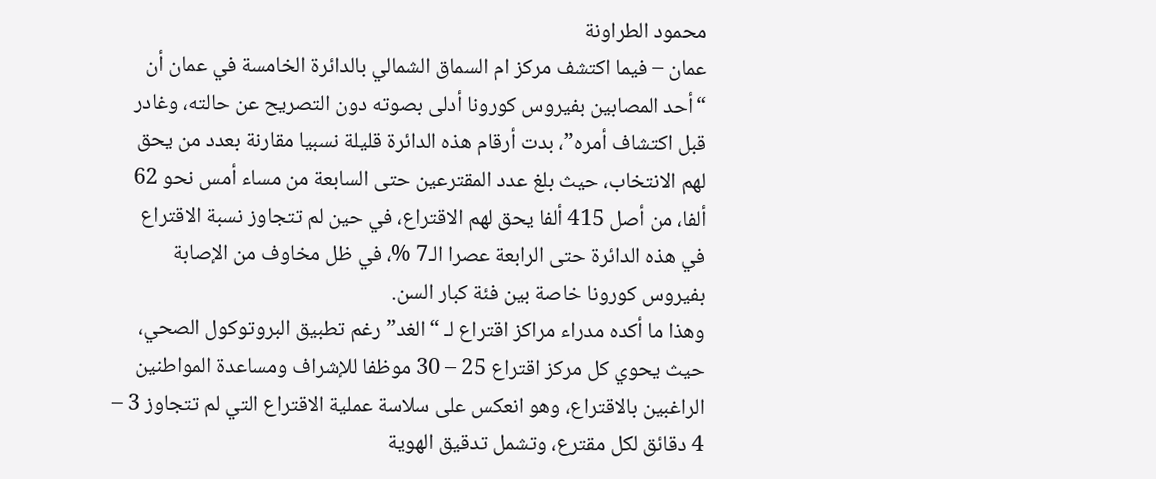محمود الطراونة
عمان – فيما اكتشف مركز ام السماق الشمالي بالدائرة الخامسة في عمان أن “أحد المصابين بفيروس كورونا أدلى بصوته دون التصريح عن حالته، وغادر قبل اكتشاف أمره”، بدت أرقام هذه الدائرة قليلة نسبيا مقارنة بعدد من يحق لهم الانتخاب، حيث بلغ عدد المقترعين حتى السابعة من مساء أمس نحو 62 ألفا، من أصل 415 ألفا يحق لهم الاقتراع، في حين لم تتجاوز نسبة الاقتراع في هذه الدائرة حتى الرابعة عصرا الـ7 %، في ظل مخاوف من الإصابة بفيروس كورونا خاصة بين فئة كبار السن.
وهذا ما أكده مدراء مراكز اقتراع لـ “الغد” رغم تطبيق البروتوكول الصحي، حيث يحوي كل مركز اقتراع 25 – 30 موظفا للإشراف ومساعدة المواطنين الراغبين بالاقتراع، وهو انعكس على سلاسة عملية الاقتراع التي لم تتجاوز 3 – 4 دقائق لكل مقترع، وتشمل تدقيق الهوية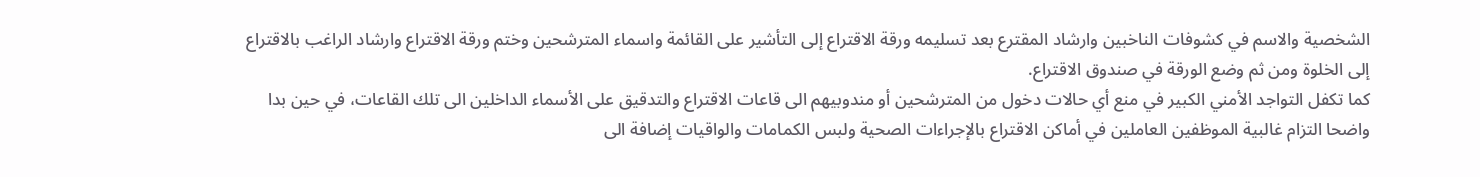الشخصية والاسم في كشوفات الناخبين وارشاد المقترع بعد تسليمه ورقة الاقتراع إلى التأشير على القائمة واسماء المترشحين وختم ورقة الاقتراع وارشاد الراغب بالاقتراع إلى الخلوة ومن ثم وضع الورقة في صندوق الاقتراع.
كما تكفل التواجد الأمني الكبير في منع أي حالات دخول من المترشحين أو مندوبيهم الى قاعات الاقتراع والتدقيق على الأسماء الداخلين الى تلك القاعات، في حين بدا واضحا التزام غالبية الموظفين العاملين في أماكن الاقتراع بالإجراءات الصحية ولبس الكمامات والواقيات إضافة الى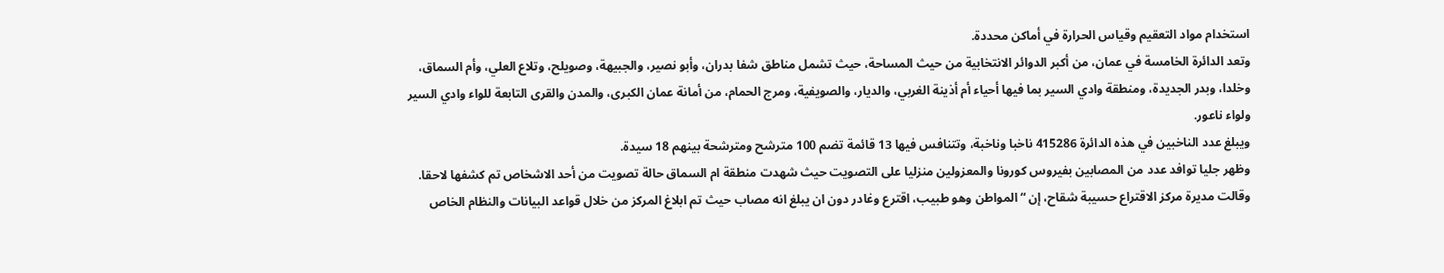استخدام مواد التعقيم وقياس الحرارة في أماكن محددة.
وتعد الدائرة الخامسة في عمان، من أكبر الدوائر الانتخابية من حيث المساحة، حيث تشمل مناطق شفا بدران، وأبو نصير، والجبيهة، وصويلح، وتلاع العلي، وأم السماق، وخلدا، وبدر الجديدة، ومنطقة وادي السير بما فيها أحياء أم أذينة الغربي، والديار، والصويفية، ومرج الحمام، من أمانة عمان الكبرى، والمدن والقرى التابعة للواء وادي السير ولواء ناعور.
ويبلغ عدد الناخبين في هذه الدائرة 415286 ناخبا وناخبة، وتتنافس فيها 13 قائمة تضم 100 مترشح ومترشحة بينهم 18 سيدة.
وظهر جليا توافد عدد من المصابين بفيروس كورونا والمعزولين منزليا على التصويت حيث شهدت منطقة ام السماق حالة تصويت من أحد الاشخاص تم كشفها لاحقا.
وقالت مديرة مركز الاقتراع حسيبة شقاح، إن “المواطن وهو طبيب، اقترع وغادر دون ان يبلغ انه مصاب حيث تم ابلاغ المركز من خلال قواعد البيانات والنظام الخاص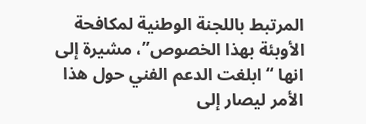المرتبط باللجنة الوطنية لمكافحة الأوبئة بهذا الخصوص”، مشيرة إلى انها “ابلغت الدعم الفني حول هذا الأمر ليصار إلى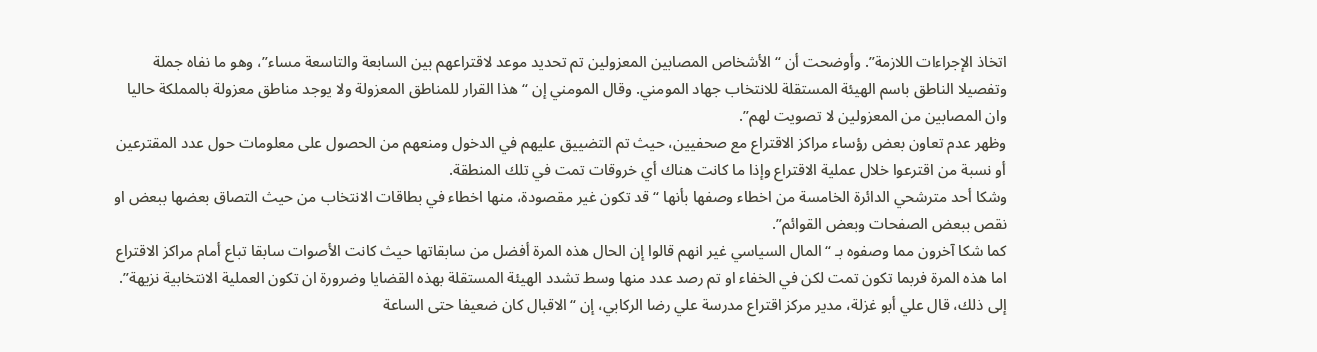اتخاذ الإجراءات اللازمة”. وأوضحت أن “الأشخاص المصابين المعزولين تم تحديد موعد لاقتراعهم بين السابعة والتاسعة مساء”، وهو ما نفاه جملة وتفصيلا الناطق باسم الهيئة المستقلة للانتخاب جهاد المومني. وقال المومني إن “هذا القرار للمناطق المعزولة ولا يوجد مناطق معزولة بالمملكة حاليا وان المصابين من المعزولين لا تصويت لهم”.
وظهر عدم تعاون بعض رؤساء مراكز الاقتراع مع صحفيين، حيث تم التضييق عليهم في الدخول ومنعهم من الحصول على معلومات حول عدد المقترعين أو نسبة من اقترعوا خلال عملية الاقتراع وإذا ما كانت هناك أي خروقات تمت في تلك المنطقة.
وشكا أحد مترشحي الدائرة الخامسة من اخطاء وصفها بأنها “قد تكون غير مقصودة، منها اخطاء في بطاقات الانتخاب من حيث التصاق بعضها ببعض او نقص ببعض الصفحات وبعض القوائم”.
كما شكا آخرون مما وصفوه بـ “المال السياسي غير انهم قالوا إن الحال هذه المرة أفضل من سابقاتها حيث كانت الأصوات سابقا تباع أمام مراكز الاقتراع اما هذه المرة فربما تكون تمت لكن في الخفاء او تم رصد عدد منها وسط تشدد الهيئة المستقلة بهذه القضايا وضرورة ان تكون العملية الانتخابية نزيهة”.
إلى ذلك، قال علي أبو غزلة، مدير مركز اقتراع مدرسة علي رضا الركابي، إن “الاقبال كان ضعيفا حتى الساعة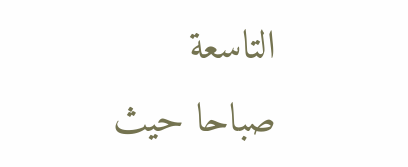التاسعة صباحا حيث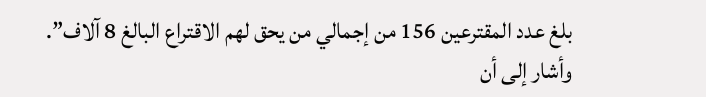بلغ عدد المقترعين 156 من إجمالي من يحق لهم الاقتراع البالغ 8 آلاف”.
وأشار إلى أن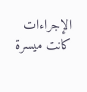الإجراءات كانت ميسرة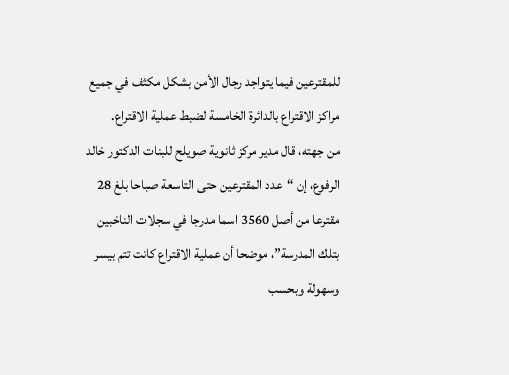للمقترعين فيما يتواجد رجال الأمن بشكل مكثف في جميع مراكز الاقتراع بالدائرة الخامسة لضبط عملية الاقتراع.
من جهته، قال مدير مركز ثانوية صويلح للبنات الدكتور خالد الرفوع، إن “عدد المقترعين حتى التاسعة صباحا بلغ 28 مقترعا من أصل 3560 اسما مدرجا في سجلات الناخبين بتلك المدرسة”، موضحا أن عملية الاقتراع كانت تتم بيسر وسهولة وبحسب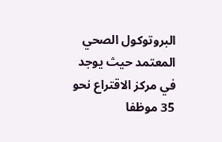البروتوكول الصحي المعتمد حيث يوجد في مركز الاقتراع نحو 35 موظفا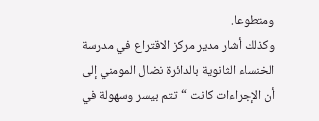ومتطوعا.
وكذلك أشار مدير مركز الاقتراع في مدرسة الخنساء الثانوية بالدائرة نضال المومني إلى أن الإجراءات كانت “تتم بيسر وسهولة في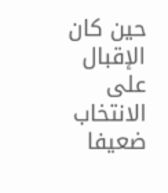حين كان الإقبال على الانتخاب ضعيفا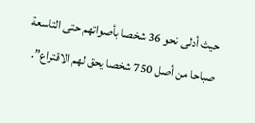حيث أدلى نحو 36 شخصا بأصواتهم حتى التاسعة صباحا من أصل 750 شخصا يحق لهم الاقتراع”.